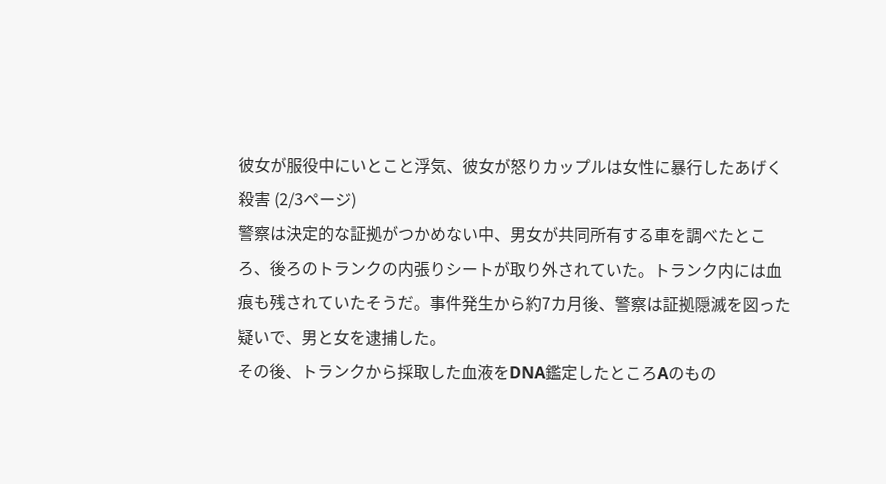彼女が服役中にいとこと浮気、彼女が怒りカップルは女性に暴行したあげく殺害 (2/3ページ)
警察は決定的な証拠がつかめない中、男女が共同所有する車を調べたところ、後ろのトランクの内張りシートが取り外されていた。トランク内には血痕も残されていたそうだ。事件発生から約7カ月後、警察は証拠隠滅を図った疑いで、男と女を逮捕した。
その後、トランクから採取した血液をDNA鑑定したところAのもの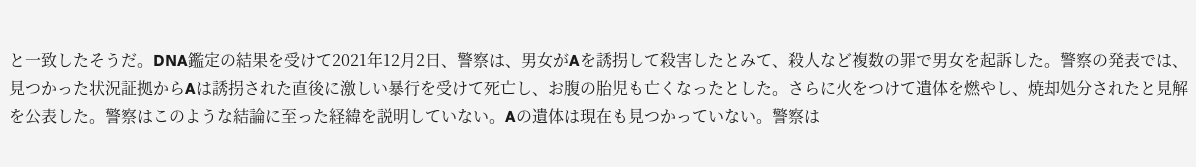と一致したそうだ。DNA鑑定の結果を受けて2021年12月2日、警察は、男女がAを誘拐して殺害したとみて、殺人など複数の罪で男女を起訴した。警察の発表では、見つかった状況証拠からAは誘拐された直後に激しい暴行を受けて死亡し、お腹の胎児も亡くなったとした。さらに火をつけて遺体を燃やし、焼却処分されたと見解を公表した。警察はこのような結論に至った経緯を説明していない。Aの遺体は現在も見つかっていない。警察は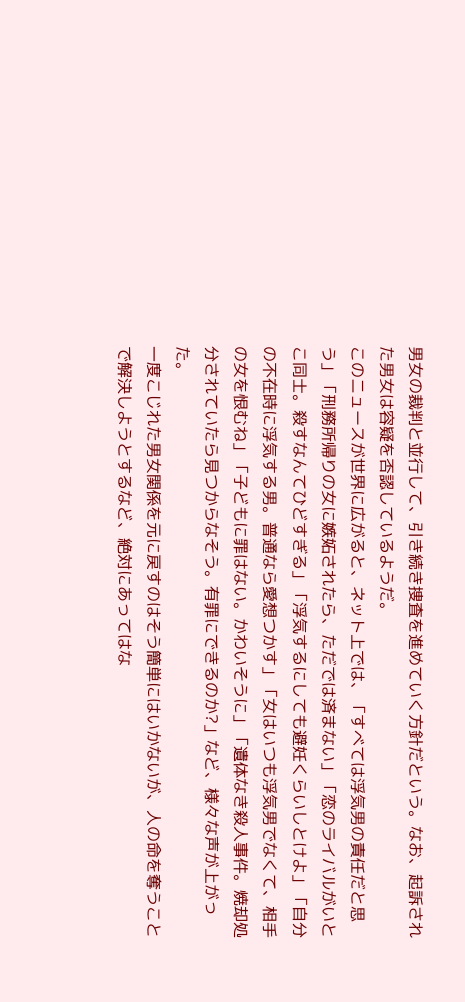男女の裁判と並行して、引き続き捜査を進めていく方針だという。なお、起訴された男女は容疑を否認しているようだ。
このニュースが世界に広がると、ネット上では、「すべては浮気男の責任だと思う」「刑務所帰りの女に嫉妬されたら、ただでは済まない」「恋のライバルがいとこ同士。殺すなんてひどすぎる」「浮気するにしても避妊くらいしとけよ」「自分の不在時に浮気する男。普通なら愛想つかす」「女はいつも浮気男でなくて、相手の女を恨むね」「子どもに罪はない。かわいそうに」「遺体なき殺人事件。焼却処分されていたら見つからなそう。有罪にできるのか?」など、様々な声が上がった。
一度こじれた男女関係を元に戻すのはそう簡単にはいかないが、人の命を奪うことで解決しようとするなど、絶対にあってはな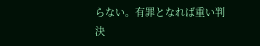らない。有罪となれば重い判決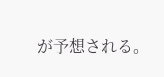が予想される。